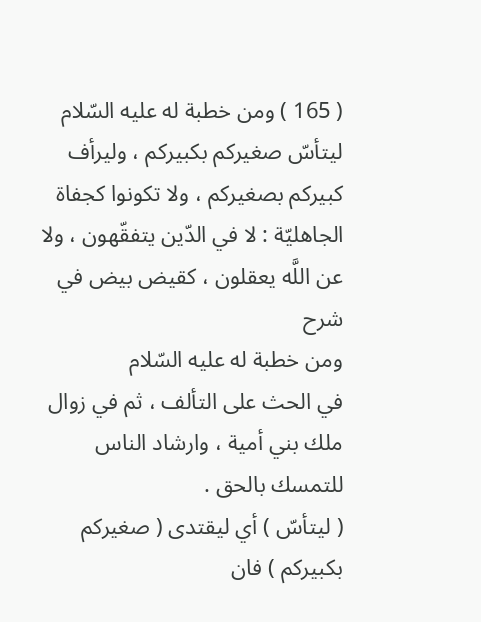( 165 ) ومن خطبة له عليه السّلام
ليتأسّ صغيركم بكبيركم ، وليرأف كبيركم بصغيركم ، ولا تكونوا كجفاة الجاهليّة : لا في الدّين يتفقّهون ، ولا عن اللَّه يعقلون ، كقيض بيض في
شرح
ومن خطبة له عليه السّلام
في الحث على التألف ، ثم في زوال ملك بني أمية ، وارشاد الناس للتمسك بالحق .
( ليتأسّ ) أي ليقتدى ( صغيركم بكبيركم ) فان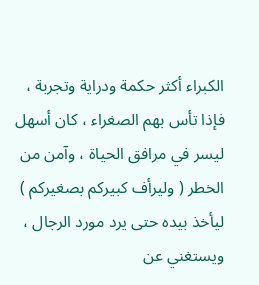الكبراء أكثر حكمة ودراية وتجربة ، فإذا تأس بهم الصغراء ، كان أسهل ليسر في مرافق الحياة ، وآمن من الخطر ( وليرأف كبيركم بصغيركم ) ليأخذ بيده حتى يرد مورد الرجال ، ويستغني عن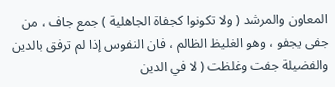المعاون والمرشد ( ولا تكونوا كجفاة الجاهلية ) جمع جاف ، من جفى يجفو ، وهو الغليظ الظالم ، فان النفوس إذا لم ترفق بالدين والفضيلة جفت وغلظت ( لا في الدين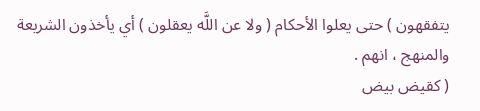يتفقهون ) حتى يعلوا الأحكام ( ولا عن اللَّه يعقلون ) أي يأخذون الشريعة والمنهج ، انهم .
( كقيض بيض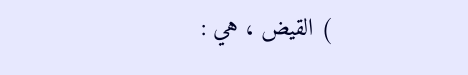) القيض ، هي :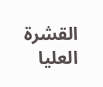القشرة العليا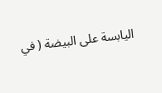اليابسة على البيضة ( في